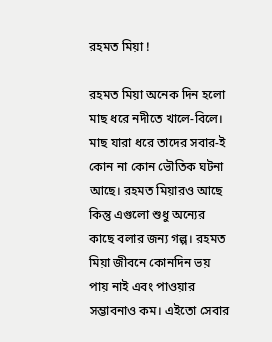রহমত মিয়া !

রহমত মিয়া অনেক দিন হলো মাছ ধরে নদীতে খালে-বিলে। মাছ যারা ধরে তাদের সবার-ই কোন না কোন ভৌতিক ঘটনা আছে। রহমত মিয়ারও আছে কিন্তু এগুলো শুধু অন্যের কাছে বলার জন্য গল্প। রহমত মিয়া জীবনে কোনদিন ভয় পায় নাই এবং পাওয়ার সম্ভাবনাও কম। এইতো সেবার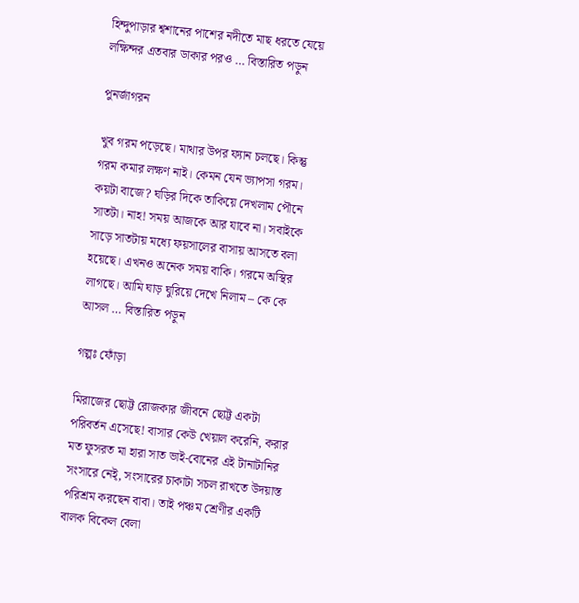হিন্দুপাড়ার শ্বশানের পাশের নদীতে মাছ ধরতে যেয়ে লক্ষিন্দর এতবার ডাকার পরও … বিস্তারিত পড়ুন

পুনর্জাগরন

খুব গরম পড়েছে। মাথার উপর ফ্যান চলছে। কিন্তু গরম কমার লক্ষণ নাই। কেমন যেন ভ্যাপসা গরম। কয়টা বাজে? ঘড়ির দিকে তাকিয়ে দেখলাম পৌনে সাতটা। নাহ! সময় আজকে আর যাবে না। সবাইকে সাড়ে সাতটায় মধ্যে ফয়সালের বাসায় আসতে বলা হয়েছে। এখনও অনেক সময় বাকি। গরমে অস্থির লাগছে। আমি ঘাড় ঘুরিয়ে দেখে নিলাম – কে কে আসল … বিস্তারিত পড়ুন

গল্পঃ ফোঁড়া

মিরাজের ছোট্ট রোজকার জীবনে ছোট্ট একটা পরিবর্তন এসেছে! বাসার কেউ খেয়াল করেনি, করার মত ফুসরত মা হারা সাত ভাই-বোনের এই টানাটানির সংসারে নেই্, সংসারের চাকাটা সচল রাখতে উদয়াস্ত পরিশ্রম করছেন বাবা। তাই পঞ্চম শ্রেণীর একটি বালক বিকেল বেলা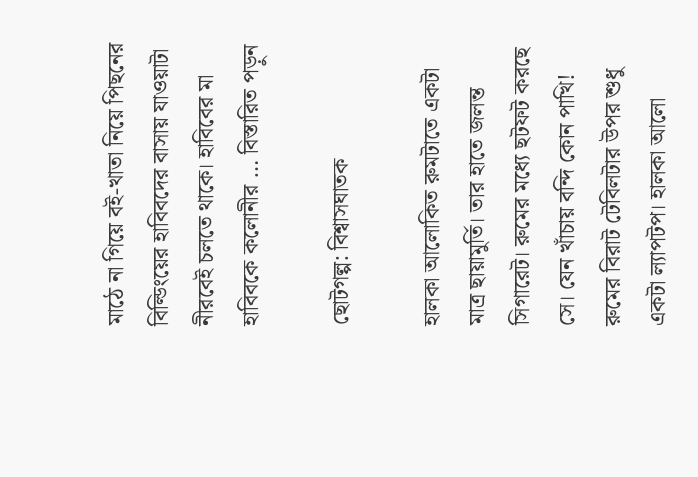মাঠে না গিয়ে বই-খাতা নিয়ে পিছনের বিল্ডিংয়ের হাবিবদের বাসায় যাওয়াটা নীরবেই চলতে থাকে। হাবিবের মা হাবিবকে কলোনীর … বিস্তারিত পড়ুন

ছোটগল্প: বিশ্বাসঘাতক

হালকা আলোকিত রুমটাতে একটা মাত্র ছায়ামুর্তি। তার হাতে জলন্ত সিগারেট। রুমের মধ্যে ছটফট করছে সে। যেন খাঁচায় বন্দি কোন পাখি! রুমের বিরাট টেবিলটার উপর শুধু একটা ল্যাপটপ। হালকা আলো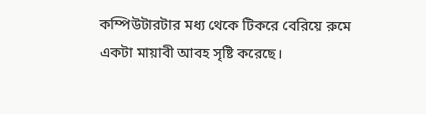কম্পিউটারটার মধ্য থেকে টিকরে বেরিয়ে রুমে একটা মায়াবী আবহ সৃষ্টি করেছে।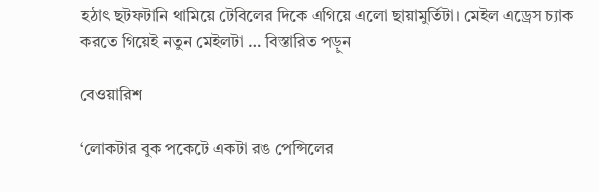হঠাৎ ছটফটানি থামিয়ে টেবিলের দিকে এগিয়ে এলো ছায়ামুর্তিটা। মেইল এড্রেস চ্যাক করতে গিয়েই নতুন মেইলটা … বিস্তারিত পড়ুন

বেওয়ারিশ

‘লোকটার বুক পকেটে একটা রঙ পেন্সিলের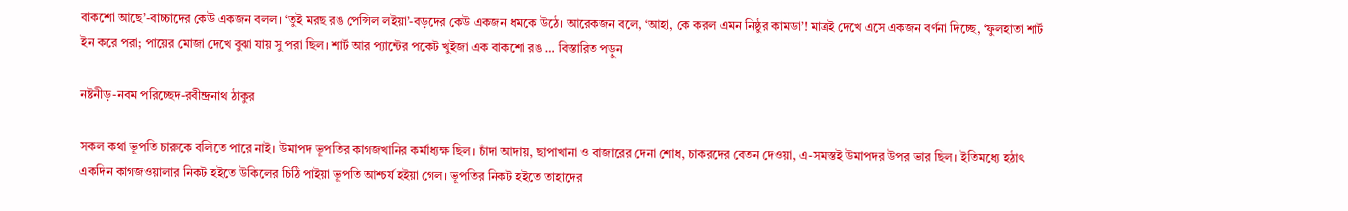বাকশো আছে’-বাচ্চাদের কেউ একজন বলল। ‘তুই মরছ রঙ পেন্সিল লইয়া’-বড়দের কেউ একজন ধমকে উঠে। আরেকজন বলে, ‘আহা, কে করল এমন নিষ্ঠুর কামডা’! মাত্রই দেখে এসে একজন বর্ণনা দিচ্ছে, ‘ফুলহাতা শার্ট ইন করে পরা; পায়ের মোজা দেখে বুঝা যায় সু পরা ছিল। শার্ট আর প্যান্টের পকেট খুইজা এক বাকশো রঙ … বিস্তারিত পড়ুন

নষ্টনীড়-নবম পরিচ্ছেদ-রবীন্দ্রনাথ ঠাকুর

সকল কথা ভূপতি চারুকে বলিতে পারে নাই। উমাপদ ভূপতির কাগজখানির কর্মাধ্যক্ষ ছিল। চাঁদা আদায়, ছাপাখানা ও বাজারের দেনা শোধ, চাকরদের বেতন দেওয়া, এ-সমস্তই উমাপদর উপর ভার ছিল। ইতিমধ্যে হঠাৎ একদিন কাগজওয়ালার নিকট হইতে উকিলের চিঠি পাইয়া ভূপতি আশ্চর্য হইয়া গেল। ভূপতির নিকট হইতে তাহাদের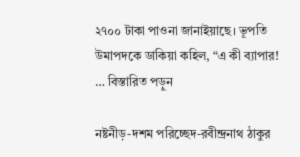২৭০০ টাকা পাওনা জানাইয়াছে। ভূপতি উমাপদকে ডাকিয়া কহিল, “এ কী ব্যাপার! … বিস্তারিত পড়ুন

নষ্টনীড়-দশম পরিচ্ছেদ-রবীন্দ্রনাথ ঠাকুর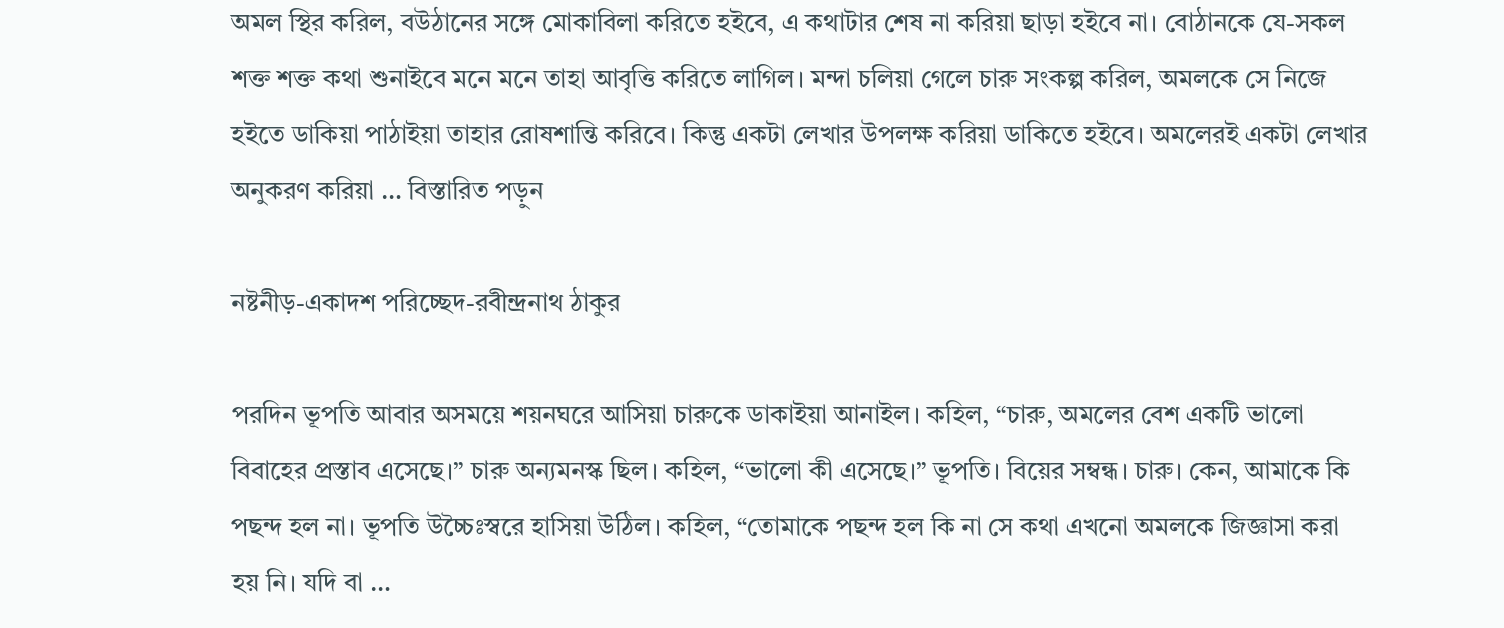অমল স্থির করিল, বউঠানের সঙ্গে মোকাবিলা করিতে হইবে, এ কথাটার শেষ না করিয়া ছাড়া হইবে না। বোঠানকে যে-সকল শক্ত শক্ত কথা শুনাইবে মনে মনে তাহা আবৃত্তি করিতে লাগিল। মন্দা চলিয়া গেলে চারু সংকল্প করিল, অমলকে সে নিজে হইতে ডাকিয়া পাঠাইয়া তাহার রোষশান্তি করিবে। কিন্তু একটা লেখার উপলক্ষ করিয়া ডাকিতে হইবে। অমলেরই একটা লেখার অনুকরণ করিয়া … বিস্তারিত পড়ুন

নষ্টনীড়-একাদশ পরিচ্ছেদ-রবীন্দ্রনাথ ঠাকুর

পরদিন ভূপতি আবার অসময়ে শয়নঘরে আসিয়া চারুকে ডাকাইয়া আনাইল। কহিল, “চারু, অমলের বেশ একটি ভালো বিবাহের প্রস্তাব এসেছে।” চারু অন্যমনস্ক ছিল। কহিল, “ভালো কী এসেছে।” ভূপতি। বিয়ের সম্বন্ধ। চারু। কেন, আমাকে কি পছন্দ হল না। ভূপতি উচ্চৈঃস্বরে হাসিয়া উঠিল। কহিল, “তোমাকে পছন্দ হল কি না সে কথা এখনো অমলকে জিজ্ঞাসা করা হয় নি। যদি বা …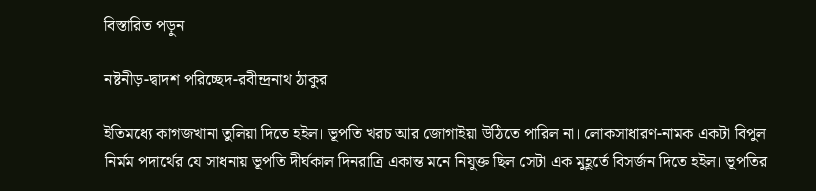বিস্তারিত পড়ুন

নষ্টনীড়-দ্বাদশ পরিচ্ছেদ-রবীন্দ্রনাথ ঠাকুর

ইতিমধ্যে কাগজখানা তুলিয়া দিতে হইল। ভূপতি খরচ আর জোগাইয়া উঠিতে পারিল না। লোকসাধারণ-নামক একটা বিপুল নির্মম পদার্থের যে সাধনায় ভূপতি দীর্ঘকাল দিনরাত্রি একান্ত মনে নিযুক্ত ছিল সেটা এক মুহূর্তে বিসর্জন দিতে হইল। ভূপতির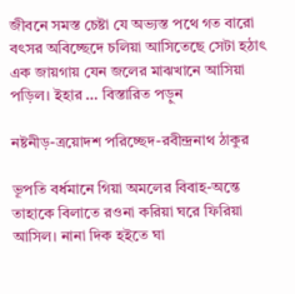জীবনে সমস্ত চেষ্টা যে অভ্যস্ত পথে গত বারো বৎসর অবিচ্ছেদে চলিয়া আসিতেছে সেটা হঠাৎ এক জায়গায় যেন জলের মাঝখানে আসিয়া পড়িল। ইহার … বিস্তারিত পড়ুন

নষ্টনীড়-ত্রয়োদশ পরিচ্ছেদ-রবীন্দ্রনাথ ঠাকুর

ভূপতি বর্ধমানে গিয়া অমলের বিবাহ-অন্তে তাহাকে বিলাতে রওনা করিয়া ঘরে ফিরিয়া আসিল। নানা দিক হইতে ঘা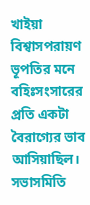খাইয়া বিশ্বাসপরায়ণ ভূপতির মনে বহিঃসংসারের প্রতি একটা বৈরাগ্যের ভাব আসিয়াছিল। সভাসমিতি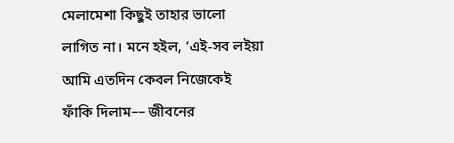মেলামেশা কিছুই তাহার ভালো লাগিত না। মনে হইল, ‘এই-সব লইয়া আমি এতদিন কেবল নিজেকেই ফাঁকি দিলাম–– জীবনের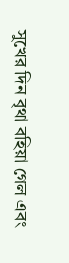সুখের দিন বৃথা বহিয়া গেল এবং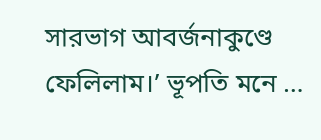সারভাগ আবর্জনাকুণ্ডে ফেলিলাম।’ ভূপতি মনে …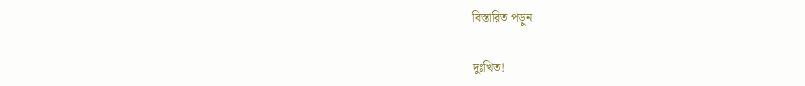বিস্তারিত পড়ুন

দুঃখিত!